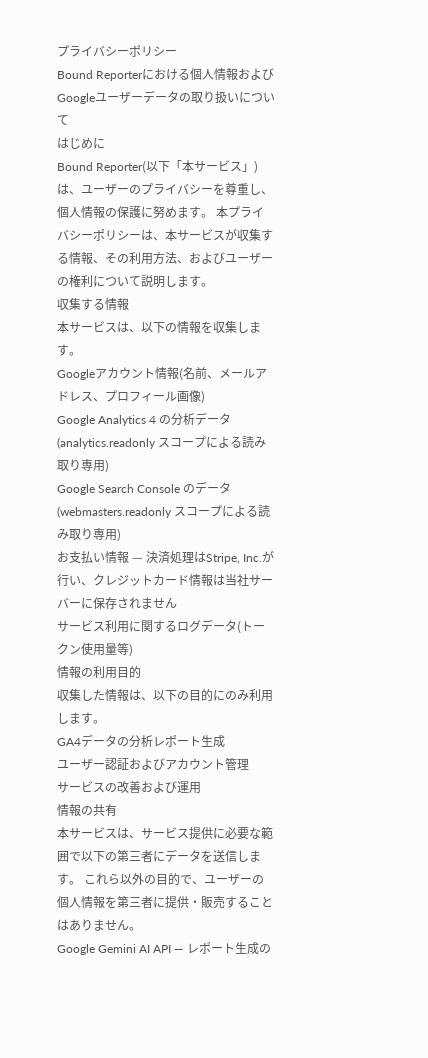プライバシーポリシー
Bound Reporterにおける個人情報およびGoogleユーザーデータの取り扱いについて
はじめに
Bound Reporter(以下「本サービス」)は、ユーザーのプライバシーを尊重し、個人情報の保護に努めます。 本プライバシーポリシーは、本サービスが収集する情報、その利用方法、およびユーザーの権利について説明します。
収集する情報
本サービスは、以下の情報を収集します。
Googleアカウント情報(名前、メールアドレス、プロフィール画像)
Google Analytics 4 の分析データ(analytics.readonly スコープによる読み取り専用)
Google Search Console のデータ(webmasters.readonly スコープによる読み取り専用)
お支払い情報 — 決済処理はStripe, Inc.が行い、クレジットカード情報は当社サーバーに保存されません
サービス利用に関するログデータ(トークン使用量等)
情報の利用目的
収集した情報は、以下の目的にのみ利用します。
GA4データの分析レポート生成
ユーザー認証およびアカウント管理
サービスの改善および運用
情報の共有
本サービスは、サービス提供に必要な範囲で以下の第三者にデータを送信します。 これら以外の目的で、ユーザーの個人情報を第三者に提供・販売することはありません。
Google Gemini AI API — レポート生成の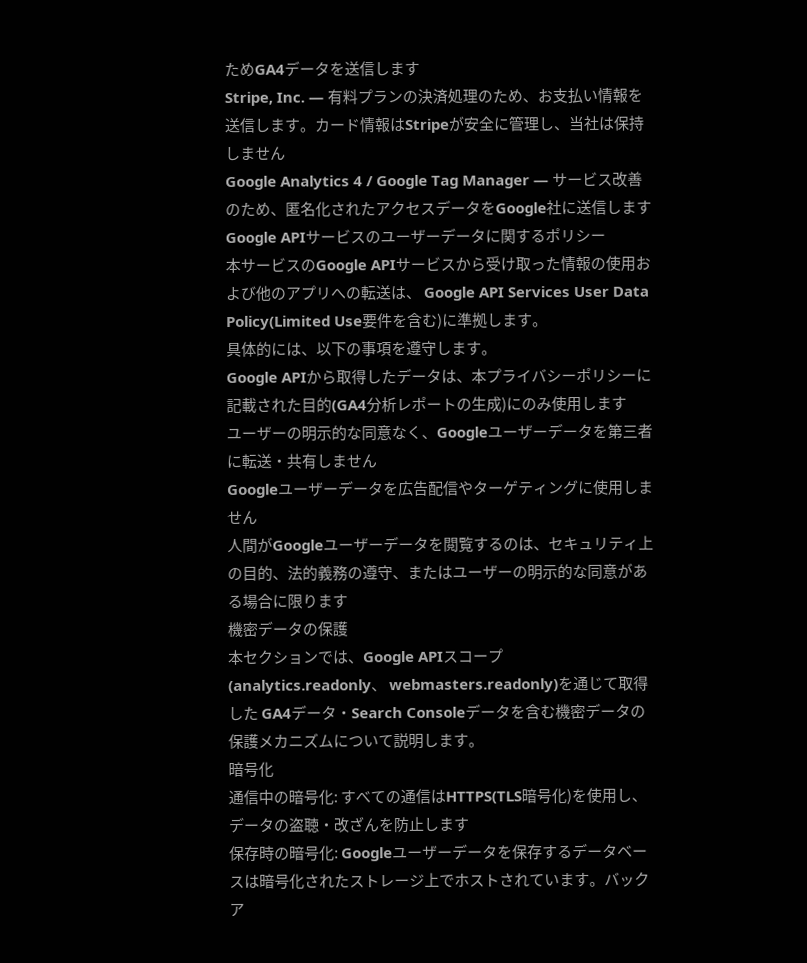ためGA4データを送信します
Stripe, Inc. — 有料プランの決済処理のため、お支払い情報を送信します。カード情報はStripeが安全に管理し、当社は保持しません
Google Analytics 4 / Google Tag Manager — サービス改善のため、匿名化されたアクセスデータをGoogle社に送信します
Google APIサービスのユーザーデータに関するポリシー
本サービスのGoogle APIサービスから受け取った情報の使用および他のアプリへの転送は、 Google API Services User Data Policy(Limited Use要件を含む)に準拠します。
具体的には、以下の事項を遵守します。
Google APIから取得したデータは、本プライバシーポリシーに記載された目的(GA4分析レポートの生成)にのみ使用します
ユーザーの明示的な同意なく、Googleユーザーデータを第三者に転送・共有しません
Googleユーザーデータを広告配信やターゲティングに使用しません
人間がGoogleユーザーデータを閲覧するのは、セキュリティ上の目的、法的義務の遵守、またはユーザーの明示的な同意がある場合に限ります
機密データの保護
本セクションでは、Google APIスコープ(analytics.readonly、 webmasters.readonly)を通じて取得した GA4データ・Search Consoleデータを含む機密データの保護メカニズムについて説明します。
暗号化
通信中の暗号化: すべての通信はHTTPS(TLS暗号化)を使用し、データの盗聴・改ざんを防止します
保存時の暗号化: Googleユーザーデータを保存するデータベースは暗号化されたストレージ上でホストされています。バックア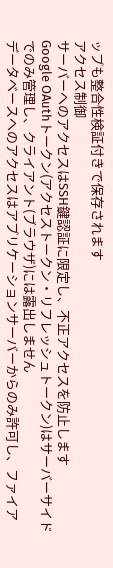ップも整合性検証付きで保存されます
アクセス制御
サーバーへのアクセスはSSH鍵認証に限定し、不正アクセスを防止します
Google OAuthトークン(アクセストークン・リフレッシュトークン)はサーバーサイドでのみ管理し、クライアント(ブラウザ)には露出しません
データベースへのアクセスはアプリケーションサーバーからのみ許可し、ファイア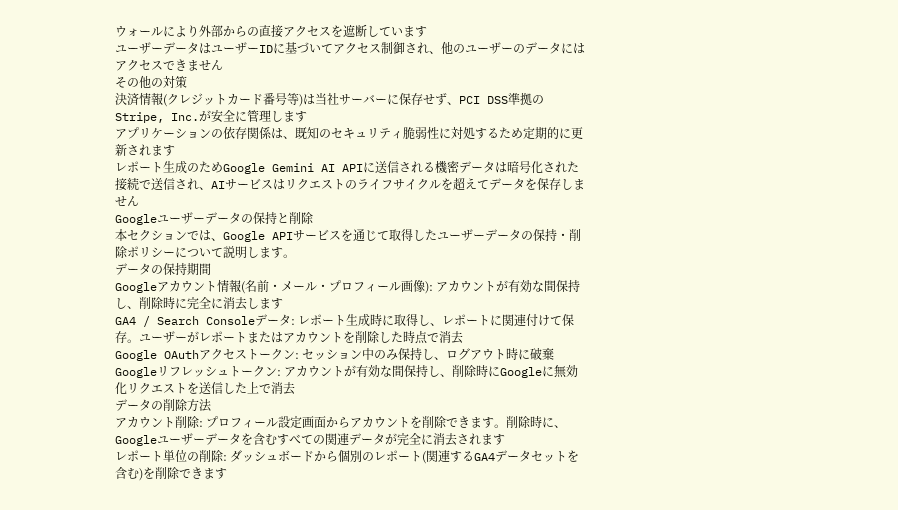ウォールにより外部からの直接アクセスを遮断しています
ユーザーデータはユーザーIDに基づいてアクセス制御され、他のユーザーのデータにはアクセスできません
その他の対策
決済情報(クレジットカード番号等)は当社サーバーに保存せず、PCI DSS準拠のStripe, Inc.が安全に管理します
アプリケーションの依存関係は、既知のセキュリティ脆弱性に対処するため定期的に更新されます
レポート生成のためGoogle Gemini AI APIに送信される機密データは暗号化された接続で送信され、AIサービスはリクエストのライフサイクルを超えてデータを保存しません
Googleユーザーデータの保持と削除
本セクションでは、Google APIサービスを通じて取得したユーザーデータの保持・削除ポリシーについて説明します。
データの保持期間
Googleアカウント情報(名前・メール・プロフィール画像): アカウントが有効な間保持し、削除時に完全に消去します
GA4 / Search Consoleデータ: レポート生成時に取得し、レポートに関連付けて保存。ユーザーがレポートまたはアカウントを削除した時点で消去
Google OAuthアクセストークン: セッション中のみ保持し、ログアウト時に破棄
Googleリフレッシュトークン: アカウントが有効な間保持し、削除時にGoogleに無効化リクエストを送信した上で消去
データの削除方法
アカウント削除: プロフィール設定画面からアカウントを削除できます。削除時に、Googleユーザーデータを含むすべての関連データが完全に消去されます
レポート単位の削除: ダッシュボードから個別のレポート(関連するGA4データセットを含む)を削除できます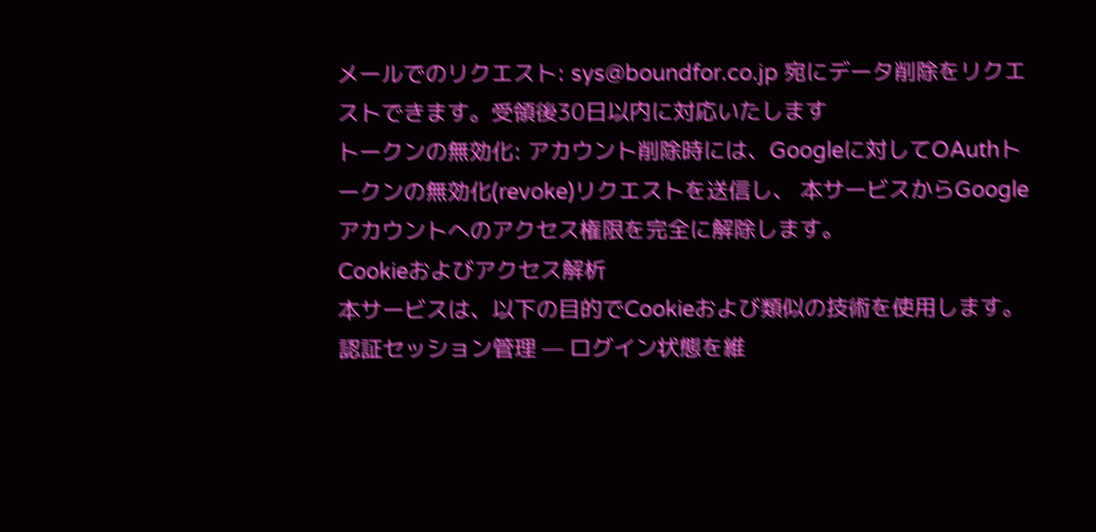メールでのリクエスト: sys@boundfor.co.jp 宛にデータ削除をリクエストできます。受領後30日以内に対応いたします
トークンの無効化: アカウント削除時には、Googleに対してOAuthトークンの無効化(revoke)リクエストを送信し、 本サービスからGoogleアカウントへのアクセス権限を完全に解除します。
Cookieおよびアクセス解析
本サービスは、以下の目的でCookieおよび類似の技術を使用します。
認証セッション管理 — ログイン状態を維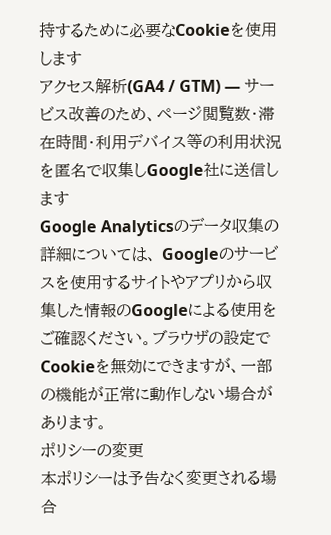持するために必要なCookieを使用します
アクセス解析(GA4 / GTM) — サービス改善のため、ページ閲覧数・滞在時間・利用デバイス等の利用状況を匿名で収集しGoogle社に送信します
Google Analyticsのデータ収集の詳細については、 Googleのサービスを使用するサイトやアプリから収集した情報のGoogleによる使用をご確認ください。ブラウザの設定でCookieを無効にできますが、一部の機能が正常に動作しない場合があります。
ポリシーの変更
本ポリシーは予告なく変更される場合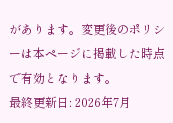があります。変更後のポリシーは本ページに掲載した時点で有効となります。
最終更新日: 2026年7月